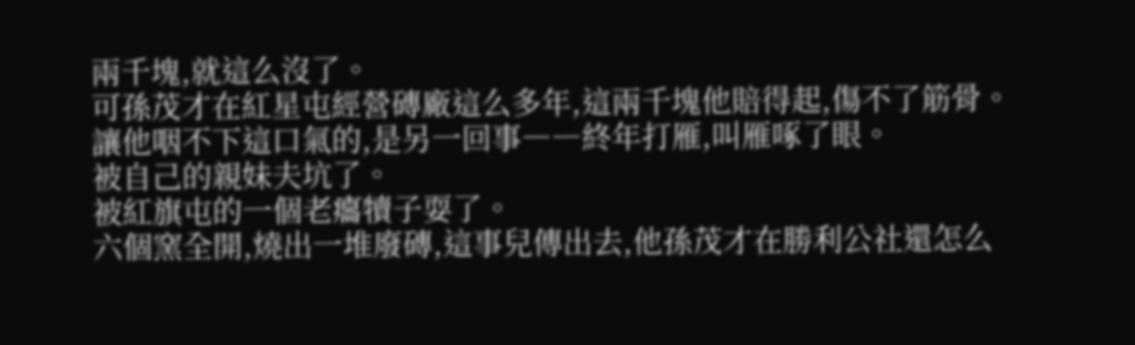兩千塊,就這么沒了。
可孫茂才在紅星屯經營磚廠這么多年,這兩千塊他賠得起,傷不了筋骨。
讓他咽不下這口氣的,是另一回事――終年打雁,叫雁啄了眼。
被自己的親妹夫坑了。
被紅旗屯的一個老癟犢子耍了。
六個窯全開,燒出一堆廢磚,這事兒傳出去,他孫茂才在勝利公社還怎么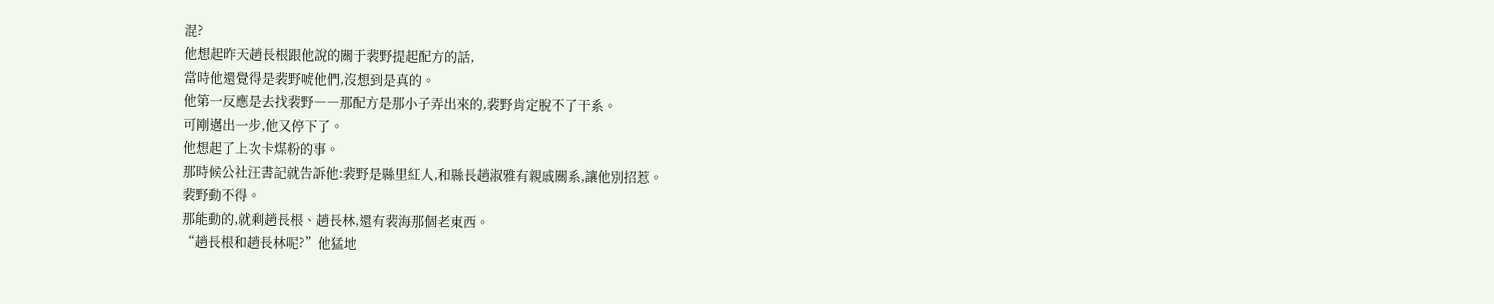混?
他想起昨天趙長根跟他說的關于裴野提起配方的話,
當時他還覺得是裴野唬他們,沒想到是真的。
他第一反應是去找裴野――那配方是那小子弄出來的,裴野肯定脫不了干系。
可剛邁出一步,他又停下了。
他想起了上次卡煤粉的事。
那時候公社汪書記就告訴他:裴野是縣里紅人,和縣長趙淑雅有親戚關系,讓他別招惹。
裴野動不得。
那能動的,就剩趙長根、趙長林,還有裴海那個老東西。
“趙長根和趙長林呢?”他猛地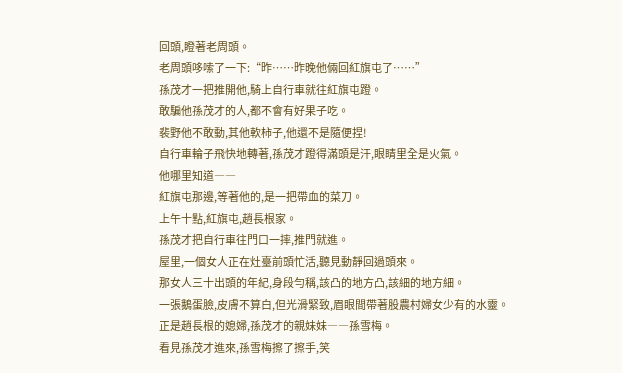回頭,瞪著老周頭。
老周頭哆嗦了一下:“昨……昨晚他倆回紅旗屯了……”
孫茂才一把推開他,騎上自行車就往紅旗屯蹬。
敢騙他孫茂才的人,都不會有好果子吃。
裴野他不敢動,其他軟柿子,他還不是隨便捏!
自行車輪子飛快地轉著,孫茂才蹬得滿頭是汗,眼睛里全是火氣。
他哪里知道――
紅旗屯那邊,等著他的,是一把帶血的菜刀。
上午十點,紅旗屯,趙長根家。
孫茂才把自行車往門口一摔,推門就進。
屋里,一個女人正在灶臺前頭忙活,聽見動靜回過頭來。
那女人三十出頭的年紀,身段勻稱,該凸的地方凸,該細的地方細。
一張鵝蛋臉,皮膚不算白,但光滑緊致,眉眼間帶著股農村婦女少有的水靈。
正是趙長根的媳婦,孫茂才的親妹妹――孫雪梅。
看見孫茂才進來,孫雪梅擦了擦手,笑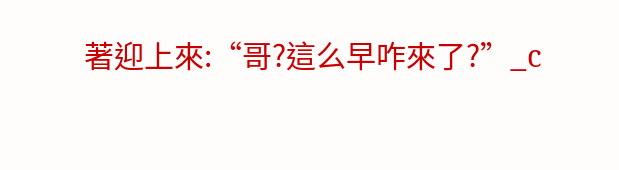著迎上來:“哥?這么早咋來了?”_c